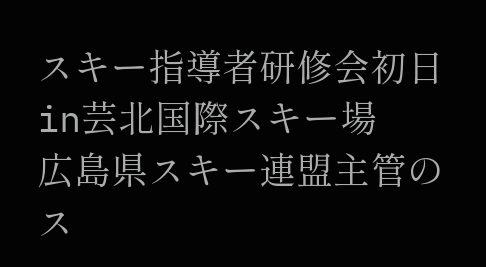スキー指導者研修会初日in芸北国際スキー場
広島県スキー連盟主管のス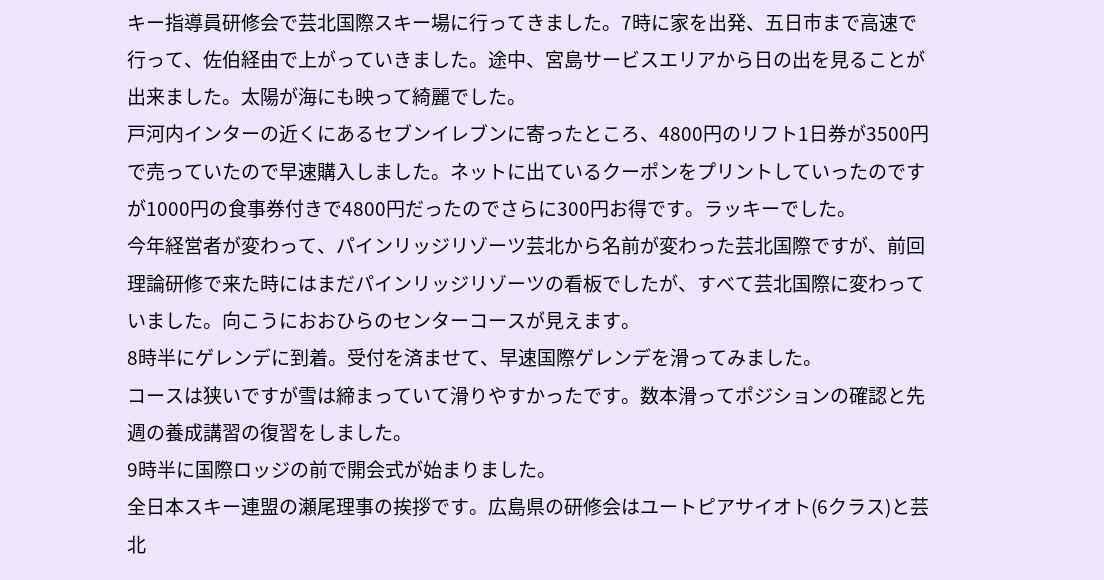キー指導員研修会で芸北国際スキー場に行ってきました。7時に家を出発、五日市まで高速で行って、佐伯経由で上がっていきました。途中、宮島サービスエリアから日の出を見ることが出来ました。太陽が海にも映って綺麗でした。
戸河内インターの近くにあるセブンイレブンに寄ったところ、4800円のリフト1日券が3500円で売っていたので早速購入しました。ネットに出ているクーポンをプリントしていったのですが1000円の食事券付きで4800円だったのでさらに300円お得です。ラッキーでした。
今年経営者が変わって、パインリッジリゾーツ芸北から名前が変わった芸北国際ですが、前回理論研修で来た時にはまだパインリッジリゾーツの看板でしたが、すべて芸北国際に変わっていました。向こうにおおひらのセンターコースが見えます。
8時半にゲレンデに到着。受付を済ませて、早速国際ゲレンデを滑ってみました。
コースは狭いですが雪は締まっていて滑りやすかったです。数本滑ってポジションの確認と先週の養成講習の復習をしました。
9時半に国際ロッジの前で開会式が始まりました。
全日本スキー連盟の瀬尾理事の挨拶です。広島県の研修会はユートピアサイオト(6クラス)と芸北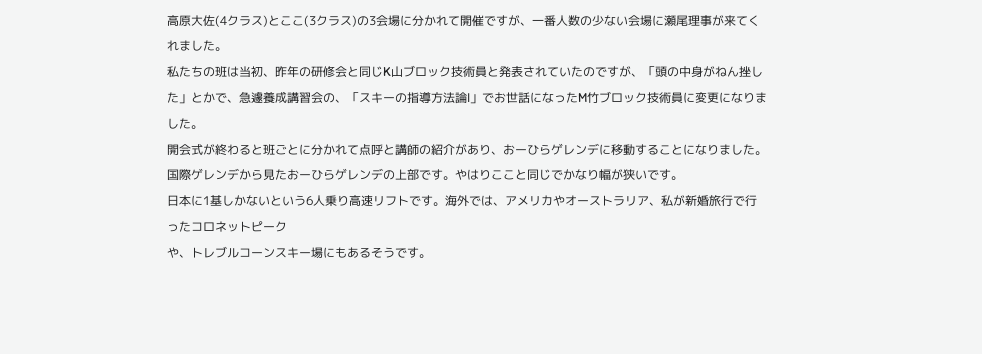高原大佐(4クラス)とここ(3クラス)の3会場に分かれて開催ですが、一番人数の少ない会場に瀬尾理事が来てくれました。
私たちの班は当初、昨年の研修会と同じK山ブロック技術員と発表されていたのですが、「頭の中身がねん挫した」とかで、急遽養成講習会の、「スキーの指導方法論Ⅰ」でお世話になったM竹ブロック技術員に変更になりました。
開会式が終わると班ごとに分かれて点呼と講師の紹介があり、おーひらゲレンデに移動することになりました。国際ゲレンデから見たおーひらゲレンデの上部です。やはりここと同じでかなり幅が狭いです。
日本に1基しかないという6人乗り高速リフトです。海外では、アメリカやオーストラリア、私が新婚旅行で行ったコロネットピーク
や、トレブルコーンスキー場にもあるそうです。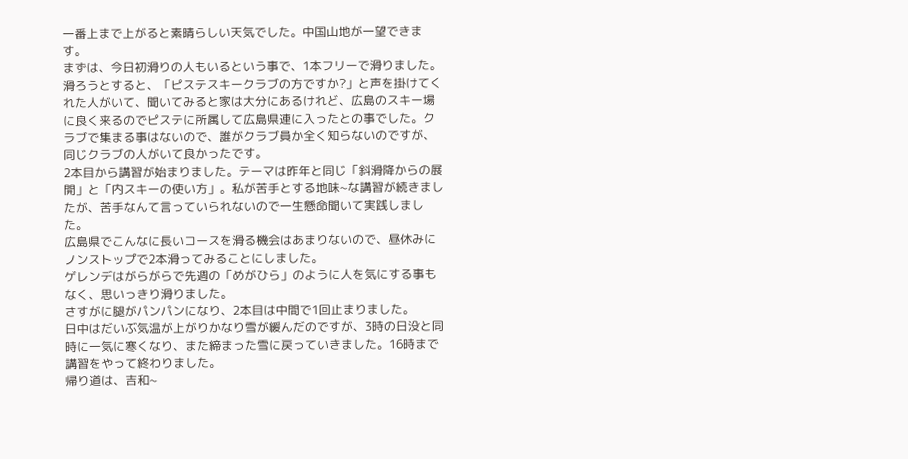一番上まで上がると素晴らしい天気でした。中国山地が一望できます。
まずは、今日初滑りの人もいるという事で、1本フリーで滑りました。
滑ろうとすると、「ピステスキークラブの方ですか?」と声を掛けてくれた人がいて、聞いてみると家は大分にあるけれど、広島のスキー場に良く来るのでピステに所属して広島県連に入ったとの事でした。クラブで集まる事はないので、誰がクラブ員か全く知らないのですが、同じクラブの人がいて良かったです。
2本目から講習が始まりました。テーマは昨年と同じ「斜滑降からの展開」と「内スキーの使い方」。私が苦手とする地味~な講習が続きましたが、苦手なんて言っていられないので一生懸命聞いて実践しました。
広島県でこんなに長いコースを滑る機会はあまりないので、昼休みにノンストップで2本滑ってみることにしました。
ゲレンデはがらがらで先週の「めがひら」のように人を気にする事もなく、思いっきり滑りました。
さすがに腿がパンパンになり、2本目は中間で1回止まりました。
日中はだいぶ気温が上がりかなり雪が緩んだのですが、3時の日没と同時に一気に寒くなり、また締まった雪に戻っていきました。16時まで講習をやって終わりました。
帰り道は、吉和~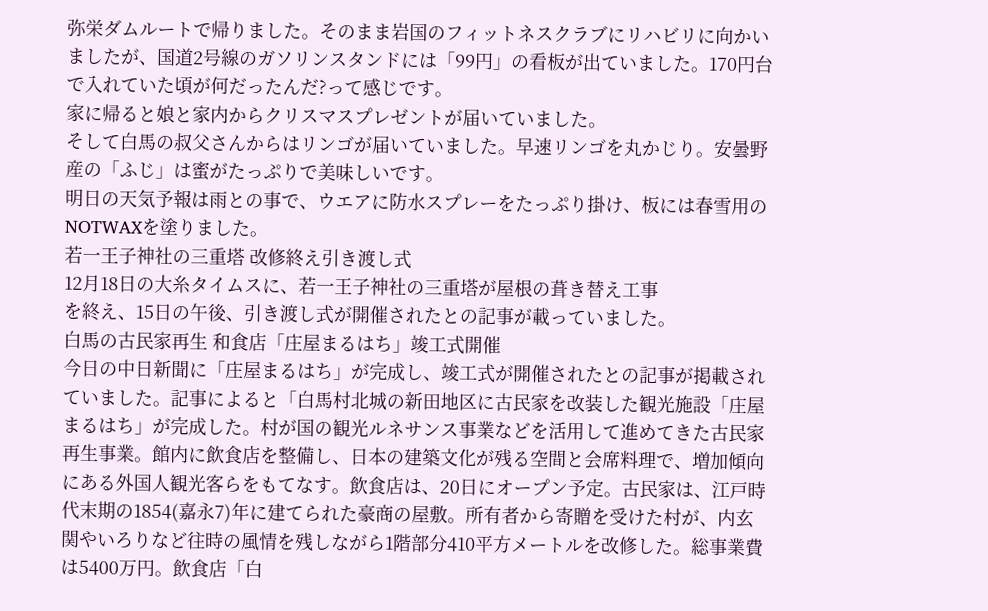弥栄ダムルートで帰りました。そのまま岩国のフィットネスクラブにリハビリに向かいましたが、国道2号線のガソリンスタンドには「99円」の看板が出ていました。170円台で入れていた頃が何だったんだ?って感じです。
家に帰ると娘と家内からクリスマスプレゼントが届いていました。
そして白馬の叔父さんからはリンゴが届いていました。早速リンゴを丸かじり。安曇野産の「ふじ」は蜜がたっぷりで美味しいです。
明日の天気予報は雨との事で、ウエアに防水スプレーをたっぷり掛け、板には春雪用のNOTWAXを塗りました。
若一王子神社の三重塔 改修終え引き渡し式
12月18日の大糸タイムスに、若一王子神社の三重塔が屋根の葺き替え工事
を終え、15日の午後、引き渡し式が開催されたとの記事が載っていました。
白馬の古民家再生 和食店「庄屋まるはち」竣工式開催
今日の中日新聞に「庄屋まるはち」が完成し、竣工式が開催されたとの記事が掲載されていました。記事によると「白馬村北城の新田地区に古民家を改装した観光施設「庄屋まるはち」が完成した。村が国の観光ルネサンス事業などを活用して進めてきた古民家再生事業。館内に飲食店を整備し、日本の建築文化が残る空間と会席料理で、増加傾向にある外国人観光客らをもてなす。飲食店は、20日にオープン予定。古民家は、江戸時代末期の1854(嘉永7)年に建てられた豪商の屋敷。所有者から寄贈を受けた村が、内玄関やいろりなど往時の風情を残しながら1階部分410平方メートルを改修した。総事業費は5400万円。飲食店「白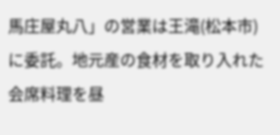馬庄屋丸八」の営業は王滝(松本市)に委託。地元産の食材を取り入れた会席料理を昼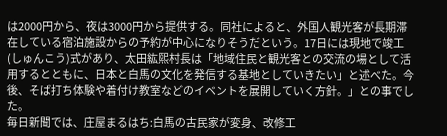は2000円から、夜は3000円から提供する。同社によると、外国人観光客が長期滞在している宿泊施設からの予約が中心になりそうだという。17日には現地で竣工(しゅんこう)式があり、太田紘煕村長は「地域住民と観光客との交流の場として活用するとともに、日本と白馬の文化を発信する基地としていきたい」と述べた。今後、そば打ち体験や着付け教室などのイベントを展開していく方針。」との事でした。
毎日新聞では、庄屋まるはち:白馬の古民家が変身、改修工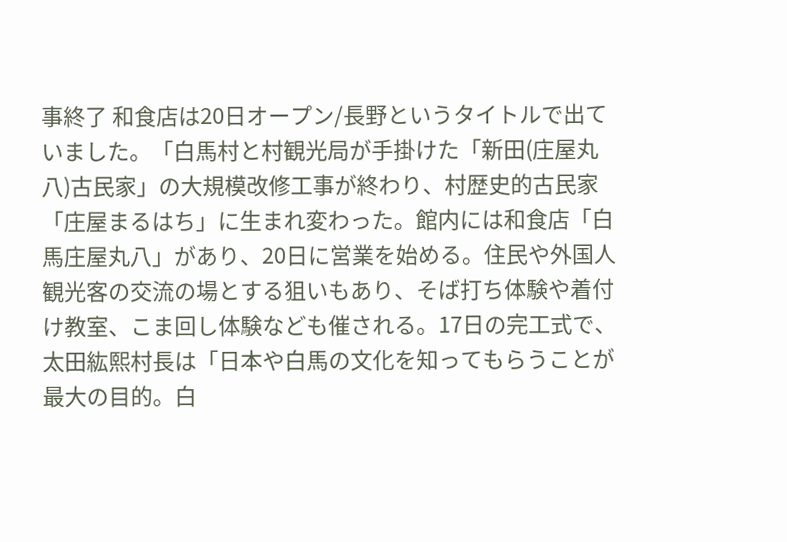事終了 和食店は20日オープン/長野というタイトルで出ていました。「白馬村と村観光局が手掛けた「新田(庄屋丸八)古民家」の大規模改修工事が終わり、村歴史的古民家「庄屋まるはち」に生まれ変わった。館内には和食店「白馬庄屋丸八」があり、20日に営業を始める。住民や外国人観光客の交流の場とする狙いもあり、そば打ち体験や着付け教室、こま回し体験なども催される。17日の完工式で、太田紘熙村長は「日本や白馬の文化を知ってもらうことが最大の目的。白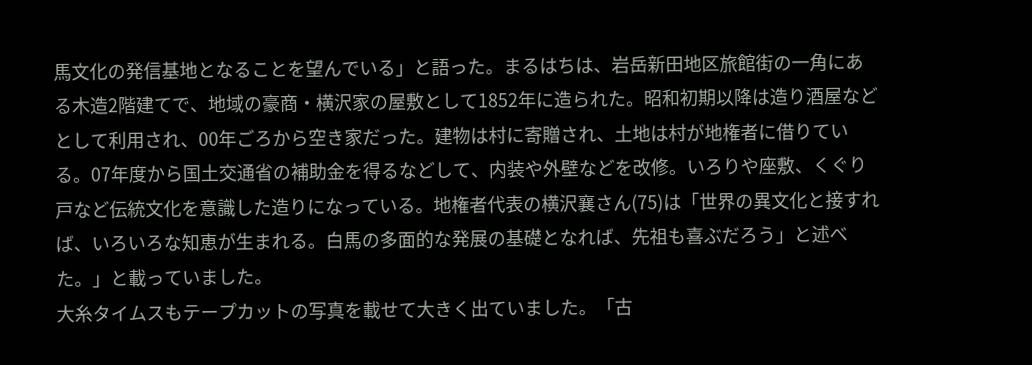馬文化の発信基地となることを望んでいる」と語った。まるはちは、岩岳新田地区旅館街の一角にある木造2階建てで、地域の豪商・横沢家の屋敷として1852年に造られた。昭和初期以降は造り酒屋などとして利用され、00年ごろから空き家だった。建物は村に寄贈され、土地は村が地権者に借りている。07年度から国土交通省の補助金を得るなどして、内装や外壁などを改修。いろりや座敷、くぐり戸など伝統文化を意識した造りになっている。地権者代表の横沢襄さん(75)は「世界の異文化と接すれば、いろいろな知恵が生まれる。白馬の多面的な発展の基礎となれば、先祖も喜ぶだろう」と述べた。」と載っていました。
大糸タイムスもテープカットの写真を載せて大きく出ていました。「古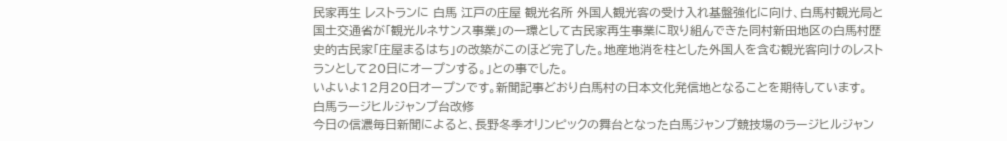民家再生 レストランに 白馬 江戸の庄屋 観光名所 外国人観光客の受け入れ基盤強化に向け、白馬村観光局と国土交通省が「観光ルネサンス事業」の一環として古民家再生事業に取り組んできた同村新田地区の白馬村歴史的古民家「庄屋まるはち」の改築がこのほど完了した。地産地消を柱とした外国人を含む観光客向けのレストランとして20日にオープンする。」との事でした。
いよいよ12月20日オープンです。新聞記事どおり白馬村の日本文化発信地となることを期待しています。
白馬ラージヒルジャンプ台改修
今日の信濃毎日新聞によると、長野冬季オリンピックの舞台となった白馬ジャンプ競技場のラージヒルジャン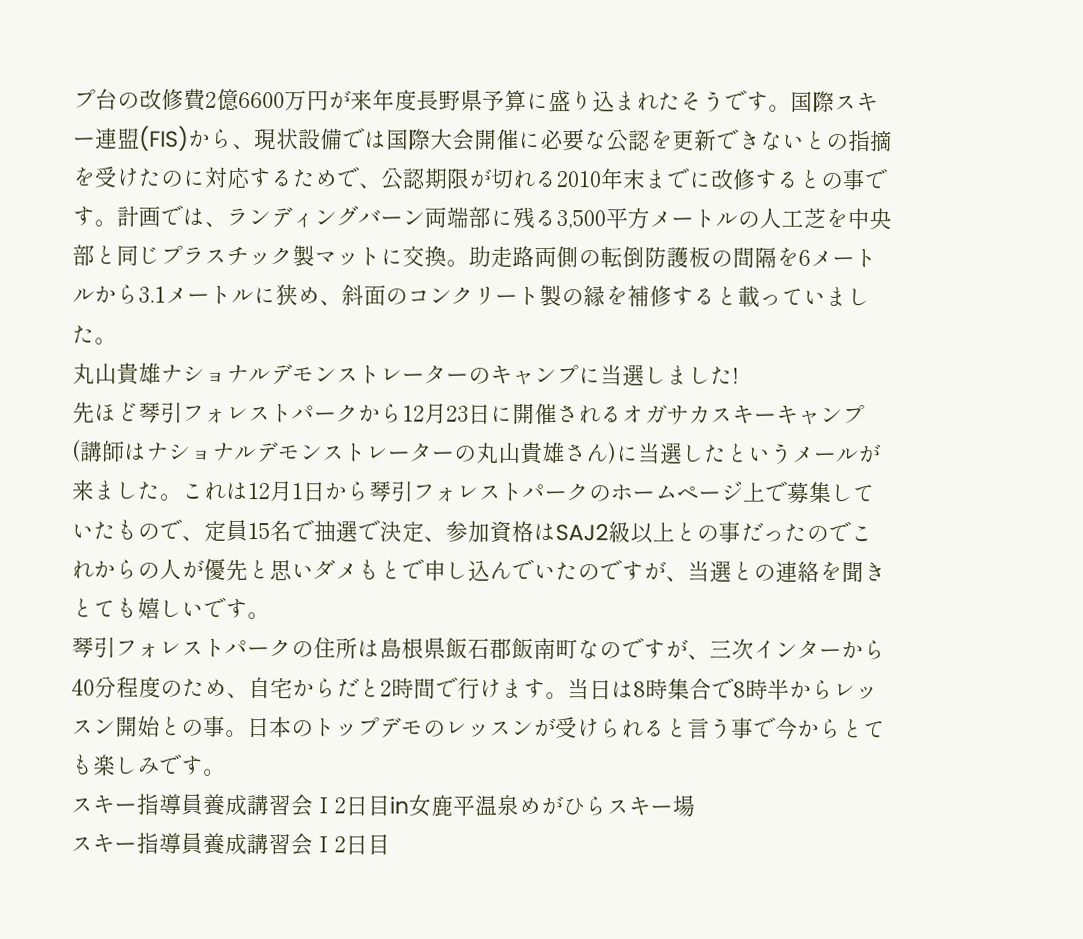プ台の改修費2億6600万円が来年度長野県予算に盛り込まれたそうです。国際スキー連盟(FIS)から、現状設備では国際大会開催に必要な公認を更新できないとの指摘を受けたのに対応するためで、公認期限が切れる2010年末までに改修するとの事です。計画では、ランディングバーン両端部に残る3,500平方メートルの人工芝を中央部と同じプラスチック製マットに交換。助走路両側の転倒防護板の間隔を6メートルから3.1メートルに狭め、斜面のコンクリート製の縁を補修すると載っていました。
丸山貴雄ナショナルデモンストレーターのキャンプに当選しました!
先ほど琴引フォレストパークから12月23日に開催されるオガサカスキーキャンプ(講師はナショナルデモンストレーターの丸山貴雄さん)に当選したというメールが来ました。これは12月1日から琴引フォレストパークのホームページ上で募集していたもので、定員15名で抽選で決定、参加資格はSAJ2級以上との事だったのでこれからの人が優先と思いダメもとで申し込んでいたのですが、当選との連絡を聞きとても嬉しいです。
琴引フォレストパークの住所は島根県飯石郡飯南町なのですが、三次インターから40分程度のため、自宅からだと2時間で行けます。当日は8時集合で8時半からレッスン開始との事。日本のトップデモのレッスンが受けられると言う事で今からとても楽しみです。
スキー指導員養成講習会Ⅰ2日目in女鹿平温泉めがひらスキー場
スキー指導員養成講習会Ⅰ2日目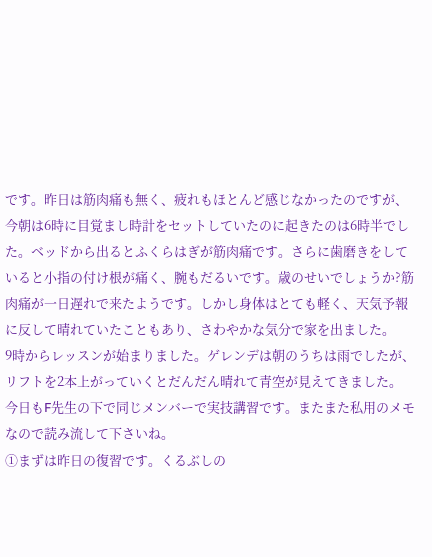です。昨日は筋肉痛も無く、疲れもほとんど感じなかったのですが、今朝は6時に目覚まし時計をセットしていたのに起きたのは6時半でした。ベッドから出るとふくらはぎが筋肉痛です。さらに歯磨きをしていると小指の付け根が痛く、腕もだるいです。歳のせいでしょうか?筋肉痛が一日遅れで来たようです。しかし身体はとても軽く、天気予報に反して晴れていたこともあり、さわやかな気分で家を出ました。
9時からレッスンが始まりました。ゲレンデは朝のうちは雨でしたが、リフトを2本上がっていくとだんだん晴れて青空が見えてきました。
今日もF先生の下で同じメンバーで実技講習です。またまた私用のメモなので読み流して下さいね。
①まずは昨日の復習です。くるぶしの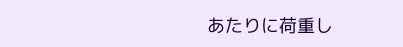あたりに荷重し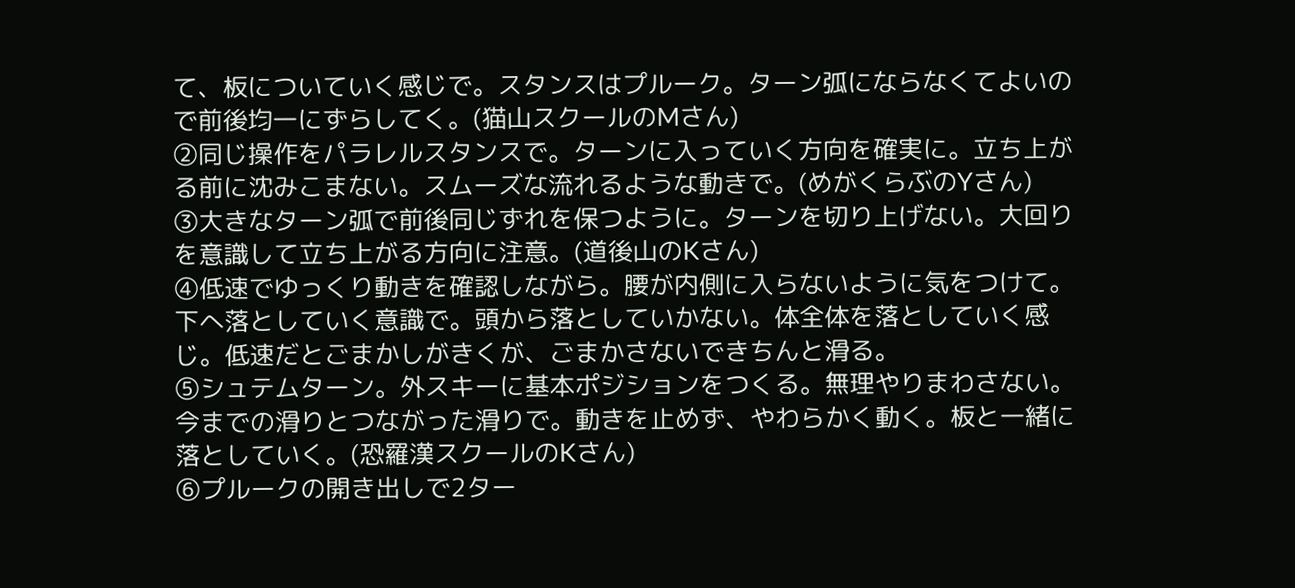て、板についていく感じで。スタンスはプルーク。ターン弧にならなくてよいので前後均一にずらしてく。(猫山スクールのMさん)
②同じ操作をパラレルスタンスで。ターンに入っていく方向を確実に。立ち上がる前に沈みこまない。スムーズな流れるような動きで。(めがくらぶのYさん)
③大きなターン弧で前後同じずれを保つように。ターンを切り上げない。大回りを意識して立ち上がる方向に注意。(道後山のKさん)
④低速でゆっくり動きを確認しながら。腰が内側に入らないように気をつけて。下へ落としていく意識で。頭から落としていかない。体全体を落としていく感じ。低速だとごまかしがきくが、ごまかさないできちんと滑る。
⑤シュテムターン。外スキーに基本ポジションをつくる。無理やりまわさない。今までの滑りとつながった滑りで。動きを止めず、やわらかく動く。板と一緒に落としていく。(恐羅漢スクールのKさん)
⑥プルークの開き出しで2ター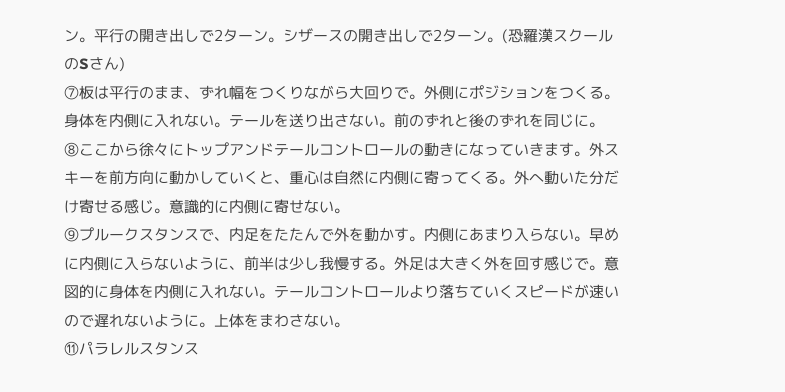ン。平行の開き出しで2ターン。シザースの開き出しで2ターン。(恐羅漢スクールのSさん)
⑦板は平行のまま、ずれ幅をつくりながら大回りで。外側にポジションをつくる。身体を内側に入れない。テールを送り出さない。前のずれと後のずれを同じに。
⑧ここから徐々にトップアンドテールコントロールの動きになっていきます。外スキーを前方向に動かしていくと、重心は自然に内側に寄ってくる。外へ動いた分だけ寄せる感じ。意識的に内側に寄せない。
⑨プルークスタンスで、内足をたたんで外を動かす。内側にあまり入らない。早めに内側に入らないように、前半は少し我慢する。外足は大きく外を回す感じで。意図的に身体を内側に入れない。テールコントロールより落ちていくスピードが速いので遅れないように。上体をまわさない。
⑪パラレルスタンス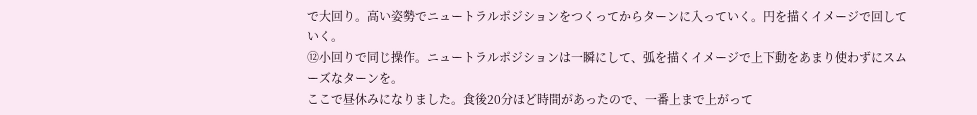で大回り。高い姿勢でニュートラルポジションをつくってからターンに入っていく。円を描くイメージで回していく。
⑫小回りで同じ操作。ニュートラルポジションは一瞬にして、弧を描くイメージで上下動をあまり使わずにスムーズなターンを。
ここで昼休みになりました。食後20分ほど時間があったので、一番上まで上がって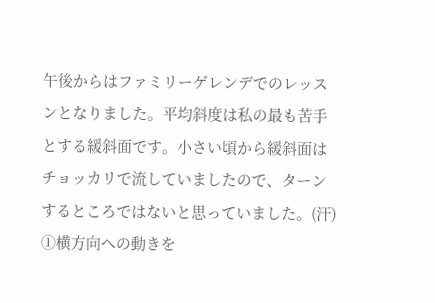午後からはファミリーゲレンデでのレッスンとなりました。平均斜度は私の最も苦手とする緩斜面です。小さい頃から緩斜面はチョッカリで流していましたので、ターンするところではないと思っていました。(汗)
①横方向への動きを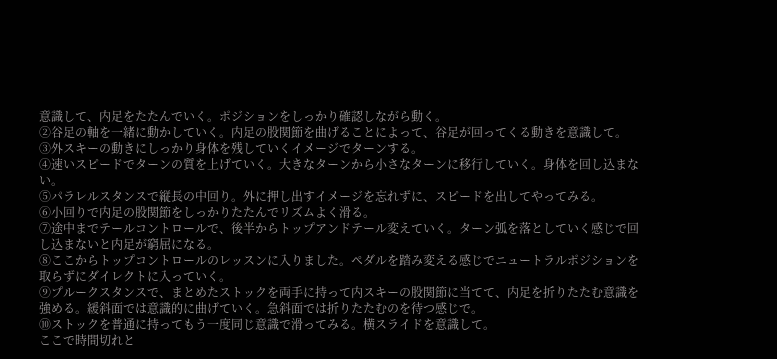意識して、内足をたたんでいく。ポジションをしっかり確認しながら動く。
②谷足の軸を一緒に動かしていく。内足の股関節を曲げることによって、谷足が回ってくる動きを意識して。
③外スキーの動きにしっかり身体を残していくイメージでターンする。
④速いスピードでターンの質を上げていく。大きなターンから小さなターンに移行していく。身体を回し込まない。
⑤パラレルスタンスで縦長の中回り。外に押し出すイメージを忘れずに、スピードを出してやってみる。
⑥小回りで内足の股関節をしっかりたたんでリズムよく滑る。
⑦途中までテールコントロールで、後半からトップアンドテール変えていく。ターン弧を落としていく感じで回し込まないと内足が窮屈になる。
⑧ここからトップコントロールのレッスンに入りました。ペダルを踏み変える感じでニュートラルポジションを取らずにダイレクトに入っていく。
⑨プルークスタンスで、まとめたストックを両手に持って内スキーの股関節に当てて、内足を折りたたむ意識を強める。緩斜面では意識的に曲げていく。急斜面では折りたたむのを待つ感じで。
⑩ストックを普通に持ってもう一度同じ意識で滑ってみる。横スライドを意識して。
ここで時間切れと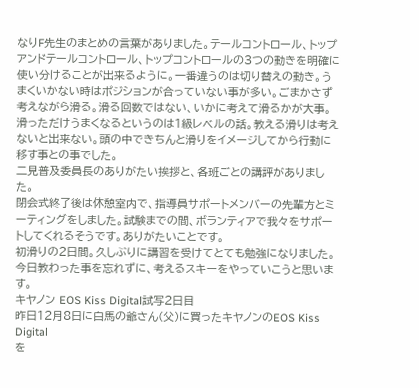なりF先生のまとめの言葉がありました。テールコントロール、トップアンドテールコントロール、トップコントロールの3つの動きを明確に使い分けることが出来るように。一番違うのは切り替えの動き。うまくいかない時はポジションが合っていない事が多い。ごまかさず考えながら滑る。滑る回数ではない、いかに考えて滑るかが大事。滑っただけうまくなるというのは1級レベルの話。教える滑りは考えないと出来ない。頭の中できちんと滑りをイメージしてから行動に移す事との事でした。
二見普及委員長のありがたい挨拶と、各班ごとの講評がありました。
閉会式終了後は休憩室内で、指導員サポートメンバーの先輩方とミーティングをしました。試験までの間、ボランティアで我々をサポートしてくれるそうです。ありがたいことです。
初滑りの2日間。久しぶりに講習を受けてとても勉強になりました。今日教わった事を忘れずに、考えるスキーをやっていこうと思います。
キヤノン EOS Kiss Digital試写2日目
昨日12月8日に白馬の爺さん(父)に買ったキヤノンのEOS Kiss Digital
を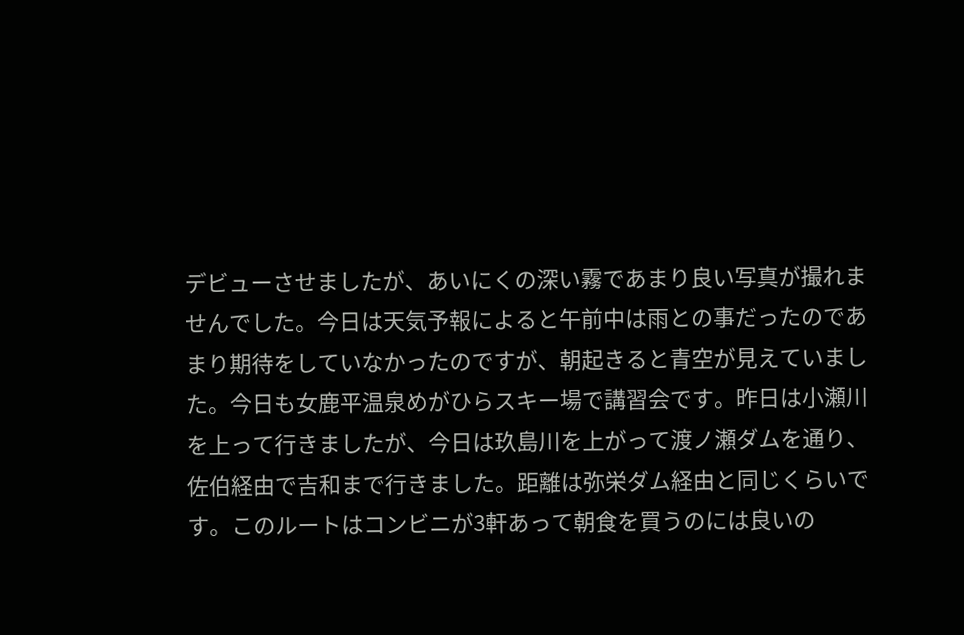デビューさせましたが、あいにくの深い霧であまり良い写真が撮れませんでした。今日は天気予報によると午前中は雨との事だったのであまり期待をしていなかったのですが、朝起きると青空が見えていました。今日も女鹿平温泉めがひらスキー場で講習会です。昨日は小瀬川を上って行きましたが、今日は玖島川を上がって渡ノ瀬ダムを通り、佐伯経由で吉和まで行きました。距離は弥栄ダム経由と同じくらいです。このルートはコンビニが3軒あって朝食を買うのには良いの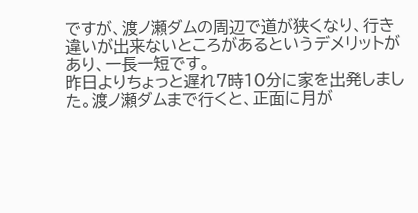ですが、渡ノ瀬ダムの周辺で道が狭くなり、行き違いが出来ないところがあるというデメリットがあり、一長一短です。
昨日よりちょっと遅れ7時10分に家を出発しました。渡ノ瀬ダムまで行くと、正面に月が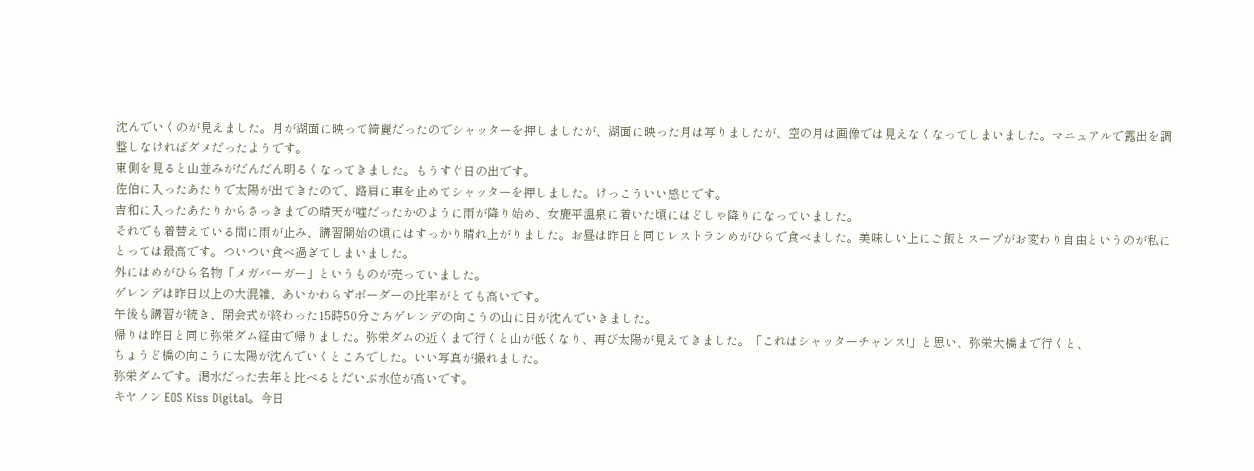沈んでいくのが見えました。月が湖面に映って綺麗だったのでシャッターを押しましたが、湖面に映った月は写りましたが、空の月は画像では見えなくなってしまいました。マニュアルで露出を調整しなければダメだったようです。
東側を見ると山並みがだんだん明るくなってきました。もうすぐ日の出です。
佐伯に入ったあたりで太陽が出てきたので、路肩に車を止めてシャッターを押しました。けっこういい感じです。
吉和に入ったあたりからさっきまでの晴天が嘘だったかのように雨が降り始め、女鹿平温泉に着いた頃にはどしゃ降りになっていました。
それでも着替えている間に雨が止み、講習開始の頃にはすっかり晴れ上がりました。お昼は昨日と同じレストランめがひらで食べました。美味しい上にご飯とスープがお変わり自由というのが私にとっては最高です。ついつい食べ過ぎてしまいました。
外にはめがひら名物「メガバーガー」というものが売っていました。
ゲレンデは昨日以上の大混雑、あいかわらずボーダーの比率がとても高いです。
午後も講習が続き、閉会式が終わった15時50分ごろゲレンデの向こうの山に日が沈んでいきました。
帰りは昨日と同じ弥栄ダム経由で帰りました。弥栄ダムの近くまで行くと山が低くなり、再び太陽が見えてきました。「これはシャッターチャンス!」と思い、弥栄大橋まで行くと、
ちょうど橋の向こうに太陽が沈んでいくところでした。いい写真が撮れました。
弥栄ダムです。渇水だった去年と比べるとだいぶ水位が高いです。
キヤノン EOS Kiss Digital。今日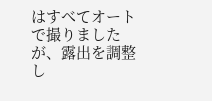はすべてオートで撮りましたが、露出を調整し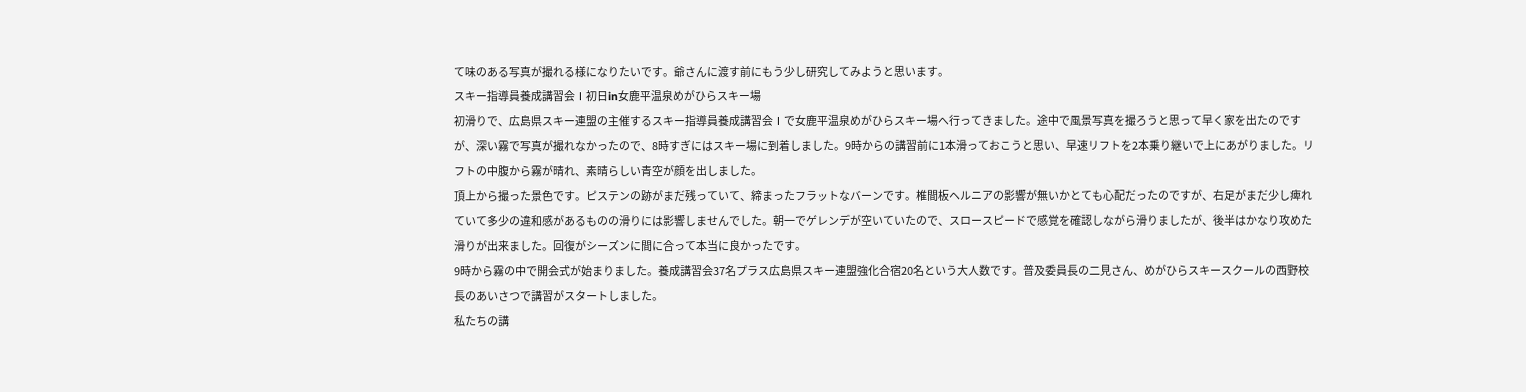て味のある写真が撮れる様になりたいです。爺さんに渡す前にもう少し研究してみようと思います。
スキー指導員養成講習会Ⅰ初日in女鹿平温泉めがひらスキー場
初滑りで、広島県スキー連盟の主催するスキー指導員養成講習会Ⅰで女鹿平温泉めがひらスキー場へ行ってきました。途中で風景写真を撮ろうと思って早く家を出たのですが、深い霧で写真が撮れなかったので、8時すぎにはスキー場に到着しました。9時からの講習前に1本滑っておこうと思い、早速リフトを2本乗り継いで上にあがりました。リフトの中腹から霧が晴れ、素晴らしい青空が顔を出しました。
頂上から撮った景色です。ピステンの跡がまだ残っていて、締まったフラットなバーンです。椎間板ヘルニアの影響が無いかとても心配だったのですが、右足がまだ少し痺れていて多少の違和感があるものの滑りには影響しませんでした。朝一でゲレンデが空いていたので、スロースピードで感覚を確認しながら滑りましたが、後半はかなり攻めた滑りが出来ました。回復がシーズンに間に合って本当に良かったです。
9時から霧の中で開会式が始まりました。養成講習会37名プラス広島県スキー連盟強化合宿20名という大人数です。普及委員長の二見さん、めがひらスキースクールの西野校長のあいさつで講習がスタートしました。
私たちの講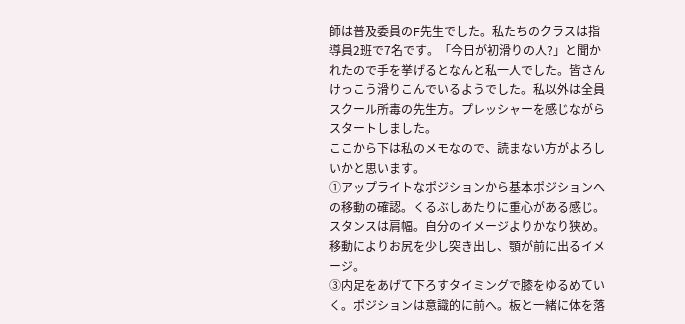師は普及委員のF先生でした。私たちのクラスは指導員2班で7名です。「今日が初滑りの人?」と聞かれたので手を挙げるとなんと私一人でした。皆さんけっこう滑りこんでいるようでした。私以外は全員スクール所毒の先生方。プレッシャーを感じながらスタートしました。
ここから下は私のメモなので、読まない方がよろしいかと思います。
①アップライトなポジションから基本ポジションへの移動の確認。くるぶしあたりに重心がある感じ。スタンスは肩幅。自分のイメージよりかなり狭め。移動によりお尻を少し突き出し、顎が前に出るイメージ。
③内足をあげて下ろすタイミングで膝をゆるめていく。ポジションは意識的に前へ。板と一緒に体を落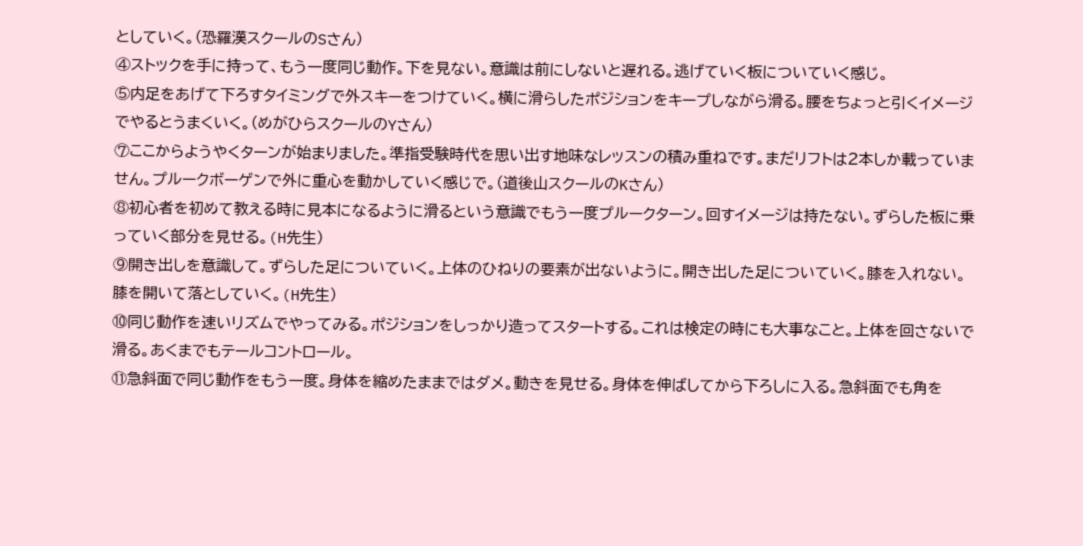としていく。(恐羅漢スクールのSさん)
④ストックを手に持って、もう一度同じ動作。下を見ない。意識は前にしないと遅れる。逃げていく板についていく感じ。
⑤内足をあげて下ろすタイミングで外スキーをつけていく。横に滑らしたポジションをキープしながら滑る。腰をちょっと引くイメージでやるとうまくいく。(めがひらスクールのYさん)
⑦ここからようやくターンが始まりました。準指受験時代を思い出す地味なレッスンの積み重ねです。まだリフトは2本しか載っていません。プルークボーゲンで外に重心を動かしていく感じで。(道後山スクールのKさん)
⑧初心者を初めて教える時に見本になるように滑るという意識でもう一度プルークターン。回すイメージは持たない。ずらした板に乗っていく部分を見せる。(H先生)
⑨開き出しを意識して。ずらした足についていく。上体のひねりの要素が出ないように。開き出した足についていく。膝を入れない。膝を開いて落としていく。(H先生)
⑩同じ動作を速いリズムでやってみる。ポジションをしっかり造ってスタートする。これは検定の時にも大事なこと。上体を回さないで滑る。あくまでもテールコントロール。
⑪急斜面で同じ動作をもう一度。身体を縮めたままではダメ。動きを見せる。身体を伸ばしてから下ろしに入る。急斜面でも角を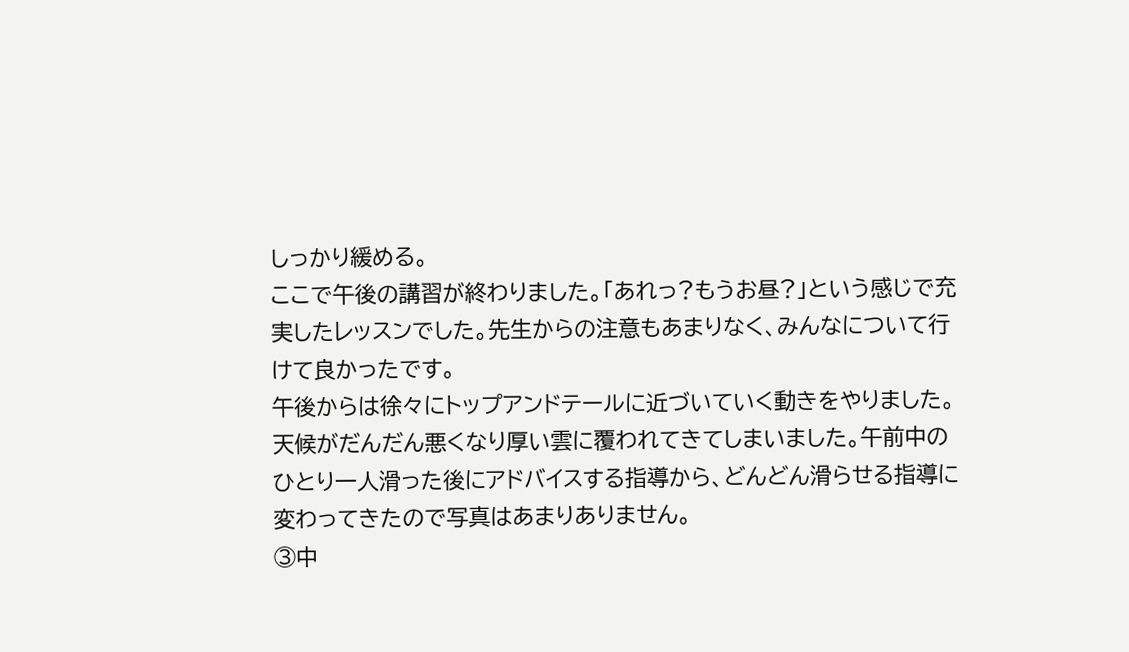しっかり緩める。
ここで午後の講習が終わりました。「あれっ?もうお昼?」という感じで充実したレッスンでした。先生からの注意もあまりなく、みんなについて行けて良かったです。
午後からは徐々にトップアンドテールに近づいていく動きをやりました。天候がだんだん悪くなり厚い雲に覆われてきてしまいました。午前中のひとり一人滑った後にアドバイスする指導から、どんどん滑らせる指導に変わってきたので写真はあまりありません。
③中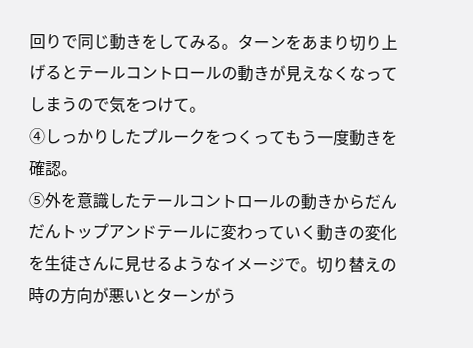回りで同じ動きをしてみる。ターンをあまり切り上げるとテールコントロールの動きが見えなくなってしまうので気をつけて。
④しっかりしたプルークをつくってもう一度動きを確認。
⑤外を意識したテールコントロールの動きからだんだんトップアンドテールに変わっていく動きの変化を生徒さんに見せるようなイメージで。切り替えの時の方向が悪いとターンがう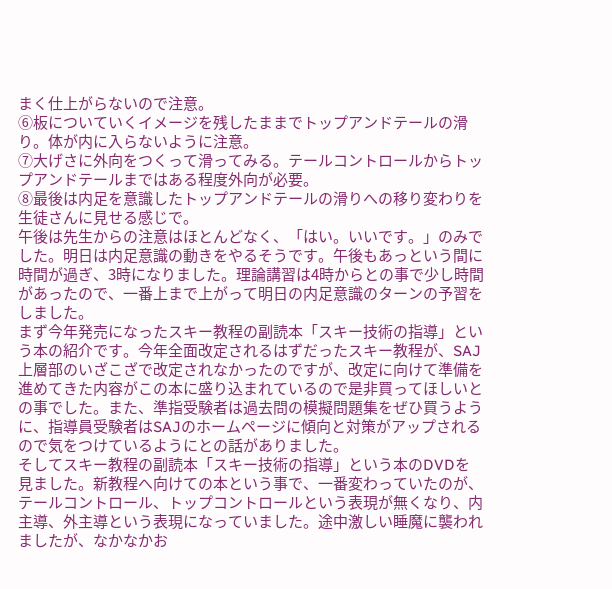まく仕上がらないので注意。
⑥板についていくイメージを残したままでトップアンドテールの滑り。体が内に入らないように注意。
⑦大げさに外向をつくって滑ってみる。テールコントロールからトップアンドテールまではある程度外向が必要。
⑧最後は内足を意識したトップアンドテールの滑りへの移り変わりを生徒さんに見せる感じで。
午後は先生からの注意はほとんどなく、「はい。いいです。」のみでした。明日は内足意識の動きをやるそうです。午後もあっという間に時間が過ぎ、3時になりました。理論講習は4時からとの事で少し時間があったので、一番上まで上がって明日の内足意識のターンの予習をしました。
まず今年発売になったスキー教程の副読本「スキー技術の指導」という本の紹介です。今年全面改定されるはずだったスキー教程が、SAJ上層部のいざこざで改定されなかったのですが、改定に向けて準備を進めてきた内容がこの本に盛り込まれているので是非買ってほしいとの事でした。また、準指受験者は過去問の模擬問題集をぜひ買うように、指導員受験者はSAJのホームページに傾向と対策がアップされるので気をつけているようにとの話がありました。
そしてスキー教程の副読本「スキー技術の指導」という本のDVDを見ました。新教程へ向けての本という事で、一番変わっていたのが、テールコントロール、トップコントロールという表現が無くなり、内主導、外主導という表現になっていました。途中激しい睡魔に襲われましたが、なかなかお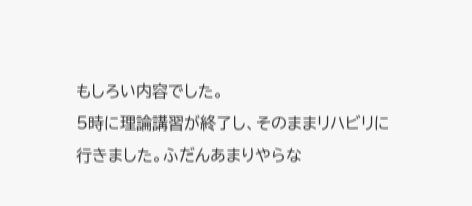もしろい内容でした。
5時に理論講習が終了し、そのままリハビリに行きました。ふだんあまりやらな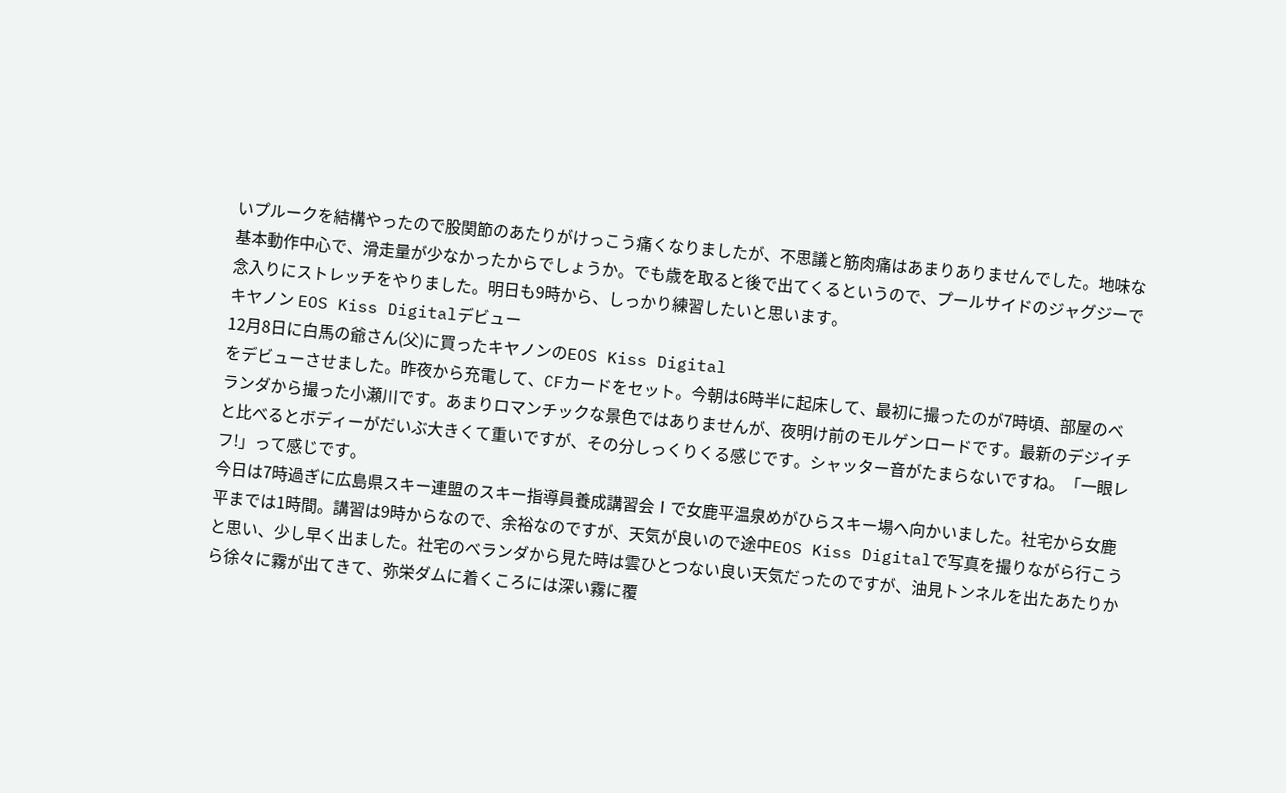いプルークを結構やったので股関節のあたりがけっこう痛くなりましたが、不思議と筋肉痛はあまりありませんでした。地味な基本動作中心で、滑走量が少なかったからでしょうか。でも歳を取ると後で出てくるというので、プールサイドのジャグジーで念入りにストレッチをやりました。明日も9時から、しっかり練習したいと思います。
キヤノン EOS Kiss Digitalデビュー
12月8日に白馬の爺さん(父)に買ったキヤノンのEOS Kiss Digital
をデビューさせました。昨夜から充電して、CFカードをセット。今朝は6時半に起床して、最初に撮ったのが7時頃、部屋のベランダから撮った小瀬川です。あまりロマンチックな景色ではありませんが、夜明け前のモルゲンロードです。最新のデジイチと比べるとボディーがだいぶ大きくて重いですが、その分しっくりくる感じです。シャッター音がたまらないですね。「一眼レフ!」って感じです。
今日は7時過ぎに広島県スキー連盟のスキー指導員養成講習会Ⅰで女鹿平温泉めがひらスキー場へ向かいました。社宅から女鹿平までは1時間。講習は9時からなので、余裕なのですが、天気が良いので途中EOS Kiss Digitalで写真を撮りながら行こうと思い、少し早く出ました。社宅のベランダから見た時は雲ひとつない良い天気だったのですが、油見トンネルを出たあたりから徐々に霧が出てきて、弥栄ダムに着くころには深い霧に覆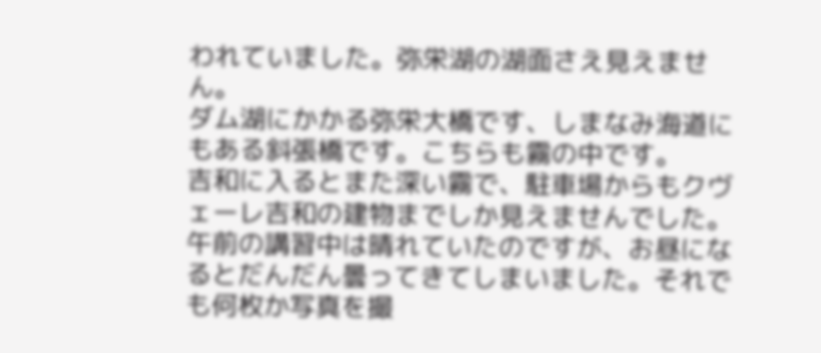われていました。弥栄湖の湖面さえ見えません。
ダム湖にかかる弥栄大橋です、しまなみ海道にもある斜張橋です。こちらも霧の中です。
吉和に入るとまた深い霧で、駐車場からもクヴェーレ吉和の建物までしか見えませんでした。
午前の講習中は晴れていたのですが、お昼になるとだんだん曇ってきてしまいました。それでも何枚か写真を撮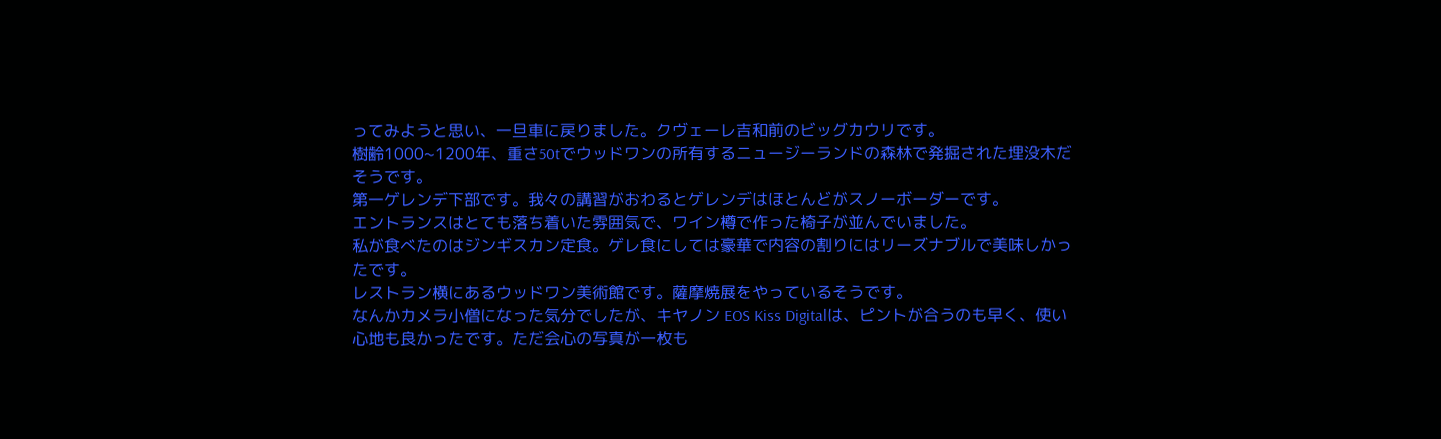ってみようと思い、一旦車に戻りました。クヴェーレ吉和前のビッグカウリです。
樹齢1000~1200年、重さ50tでウッドワンの所有するニュージーランドの森林で発掘された埋没木だそうです。
第一ゲレンデ下部です。我々の講習がおわるとゲレンデはほとんどがスノーボーダーです。
エントランスはとても落ち着いた雰囲気で、ワイン樽で作った椅子が並んでいました。
私が食べたのはジンギスカン定食。ゲレ食にしては豪華で内容の割りにはリーズナブルで美味しかったです。
レストラン横にあるウッドワン美術館です。薩摩焼展をやっているそうです。
なんかカメラ小僧になった気分でしたが、キヤノン EOS Kiss Digitalは、ピントが合うのも早く、使い心地も良かったです。ただ会心の写真が一枚も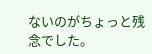ないのがちょっと残念でした。